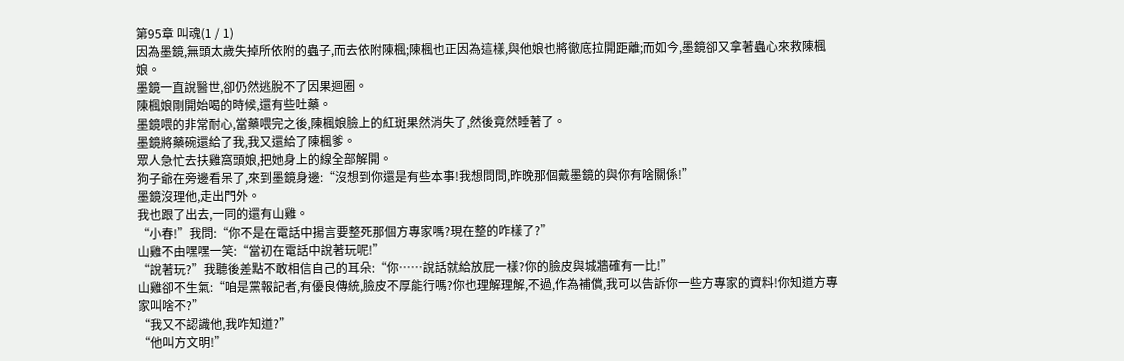第95章 叫魂(1 / 1)
因為墨鏡,無頭太歲失掉所依附的蟲子,而去依附陳楓;陳楓也正因為這樣,與他娘也將徹底拉開距離;而如今,墨鏡卻又拿著蟲心來救陳楓娘。
墨鏡一直說醫世,卻仍然逃脫不了因果迴圈。
陳楓娘剛開始喝的時候,還有些吐藥。
墨鏡喂的非常耐心,當藥喂完之後,陳楓娘臉上的紅斑果然消失了,然後竟然睡著了。
墨鏡將藥碗還給了我,我又還給了陳楓爹。
眾人急忙去扶雞窩頭娘,把她身上的線全部解開。
狗子爺在旁邊看呆了,來到墨鏡身邊:“沒想到你還是有些本事!我想問問,昨晚那個戴墨鏡的與你有啥關係!”
墨鏡沒理他,走出門外。
我也跟了出去,一同的還有山雞。
“小春!”我問:“你不是在電話中揚言要整死那個方專家嗎?現在整的咋樣了?”
山雞不由嘿嘿一笑:“當初在電話中說著玩呢!”
“說著玩?”我聽後差點不敢相信自己的耳朵:“你……說話就給放屁一樣?你的臉皮與城牆確有一比!”
山雞卻不生氣:“咱是黨報記者,有優良傳統,臉皮不厚能行嗎?你也理解理解,不過,作為補償,我可以告訴你一些方專家的資料!你知道方專家叫啥不?”
“我又不認識他,我咋知道?”
“他叫方文明!”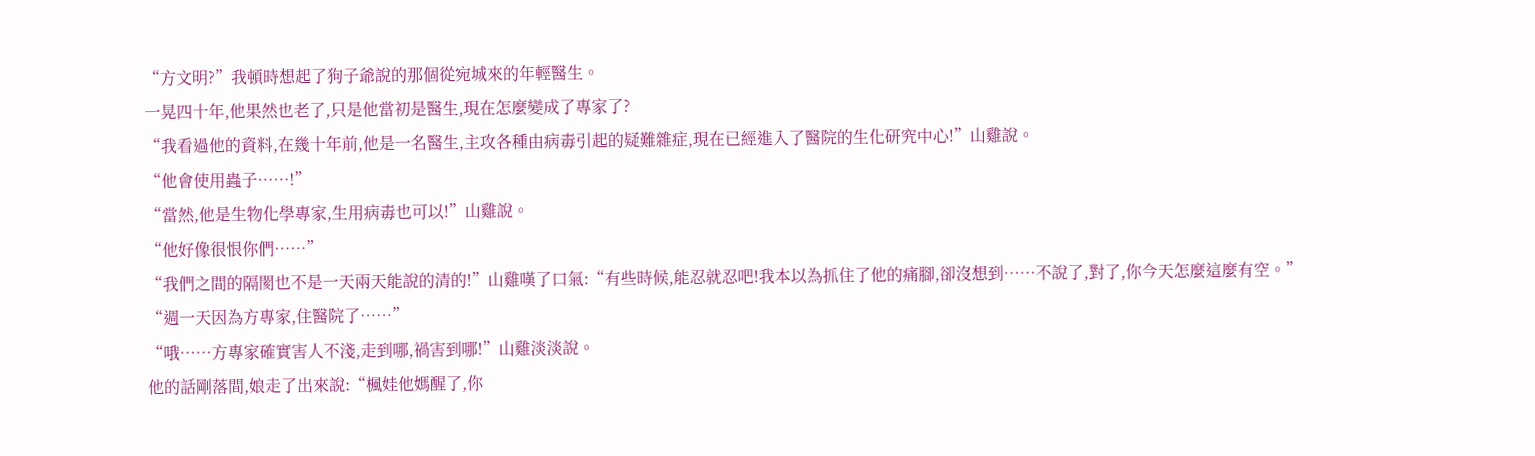“方文明?”我頓時想起了狗子爺說的那個從宛城來的年輕醫生。
一晃四十年,他果然也老了,只是他當初是醫生,現在怎麼變成了專家了?
“我看過他的資料,在幾十年前,他是一名醫生,主攻各種由病毒引起的疑難雜症,現在已經進入了醫院的生化研究中心!”山雞說。
“他會使用蟲子……!”
“當然,他是生物化學專家,生用病毒也可以!”山雞說。
“他好像很恨你們……”
“我們之間的隔閡也不是一天兩天能說的清的!”山雞嘆了口氣:“有些時候,能忍就忍吧!我本以為抓住了他的痛腳,卻沒想到……不說了,對了,你今天怎麼這麼有空。”
“週一天因為方專家,住醫院了……”
“哦……方專家確實害人不淺,走到哪,禍害到哪!”山雞淡淡說。
他的話剛落間,娘走了出來說:“楓娃他媽醒了,你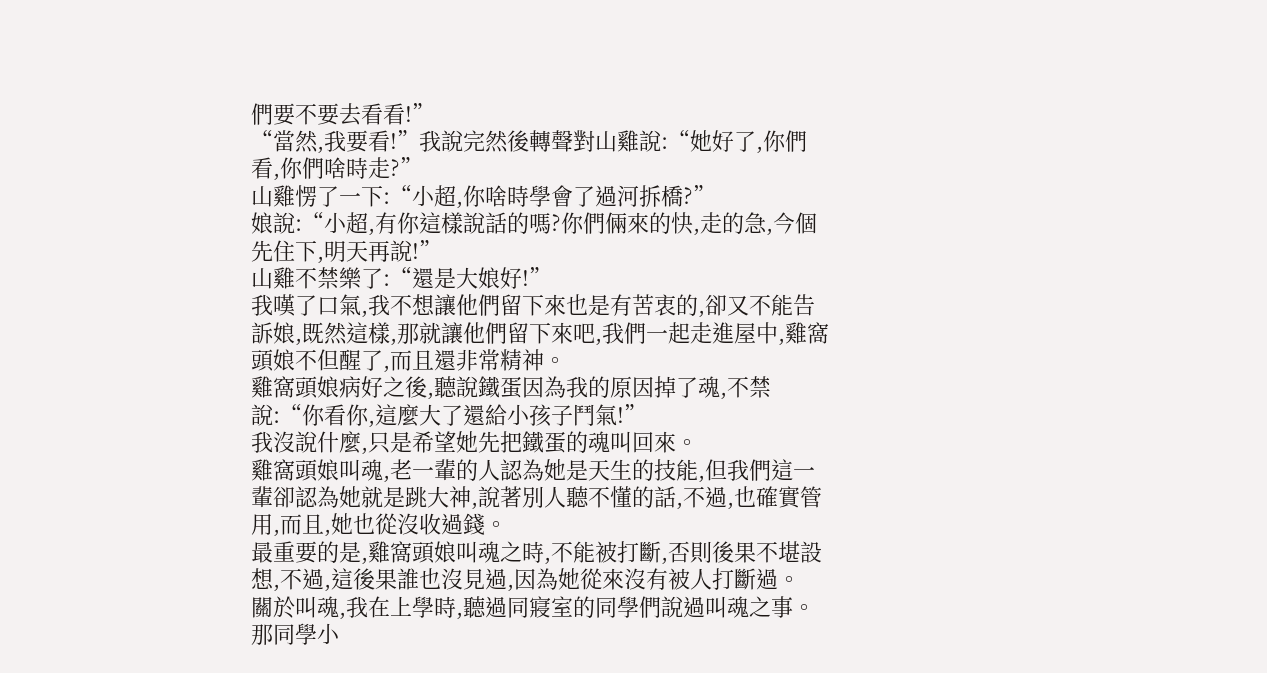們要不要去看看!”
“當然,我要看!”我說完然後轉聲對山雞說:“她好了,你們看,你們啥時走?”
山雞愣了一下:“小超,你啥時學會了過河拆橋?”
娘說:“小超,有你這樣說話的嗎?你們倆來的快,走的急,今個先住下,明天再說!”
山雞不禁樂了:“還是大娘好!”
我嘆了口氣,我不想讓他們留下來也是有苦衷的,卻又不能告訴娘,既然這樣,那就讓他們留下來吧,我們一起走進屋中,雞窩頭娘不但醒了,而且還非常精神。
雞窩頭娘病好之後,聽說鐵蛋因為我的原因掉了魂,不禁說:“你看你,這麼大了還給小孩子鬥氣!”
我沒說什麼,只是希望她先把鐵蛋的魂叫回來。
雞窩頭娘叫魂,老一輩的人認為她是天生的技能,但我們這一輩卻認為她就是跳大神,說著別人聽不懂的話,不過,也確實管用,而且,她也從沒收過錢。
最重要的是,雞窩頭娘叫魂之時,不能被打斷,否則後果不堪設想,不過,這後果誰也沒見過,因為她從來沒有被人打斷過。
關於叫魂,我在上學時,聽過同寢室的同學們說過叫魂之事。
那同學小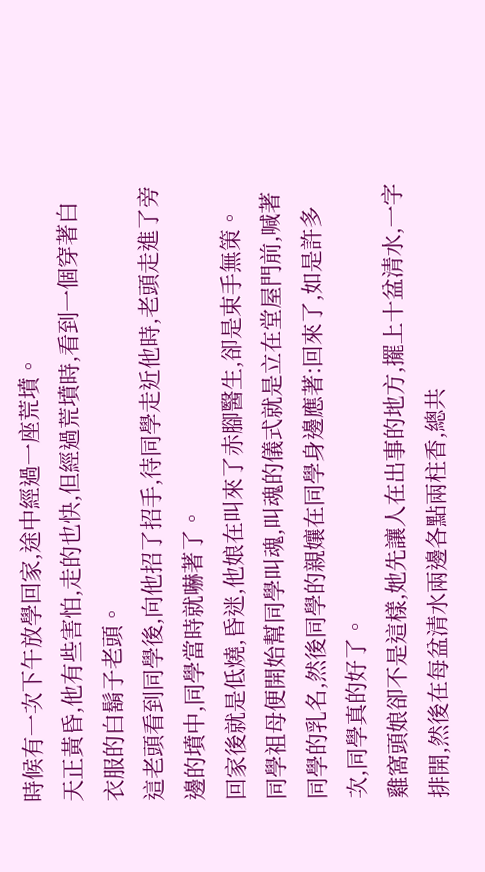時候有一次下午放學回家,途中經過一座荒墳。
天正黃昏,他有些害怕,走的也快,但經過荒墳時,看到一個穿著白衣服的白鬍子老頭。
這老頭看到同學後,向他招了招手,待同學走近他時,老頭走進了旁邊的墳中,同學當時就嚇著了。
回家後就是低燒,昏迷,他娘在叫來了赤腳醫生,卻是束手無策。
同學祖母便開始幫同學叫魂,叫魂的儀式就是立在堂屋門前,喊著同學的乳名,然後同學的親孃在同學身邊應著:回來了,如是許多次,同學真的好了。
雞窩頭娘卻不是這樣,她先讓人在出事的地方,擺上十盆清水,一字排開,然後在每盆清水兩邊各點兩柱香,總共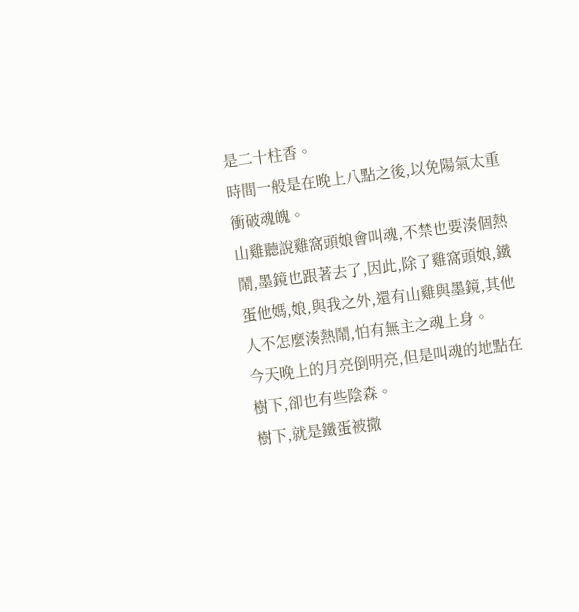是二十柱香。
時間一般是在晚上八點之後,以免陽氣太重衝破魂魄。
山雞聽說雞窩頭娘會叫魂,不禁也要湊個熱鬧,墨鏡也跟著去了,因此,除了雞窩頭娘,鐵蛋他媽,娘,與我之外,還有山雞與墨鏡,其他人不怎麼湊熱鬧,怕有無主之魂上身。
今天晚上的月亮倒明亮,但是叫魂的地點在樹下,卻也有些陰森。
樹下,就是鐵蛋被撒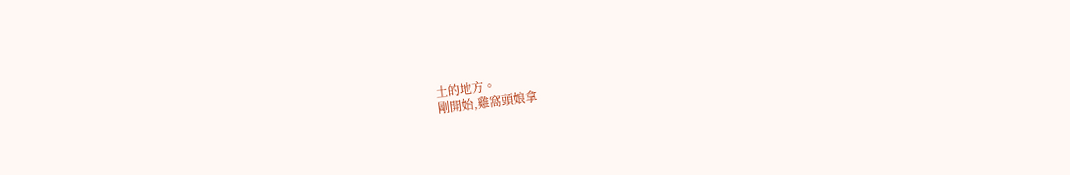土的地方。
剛開始,雞窩頭娘拿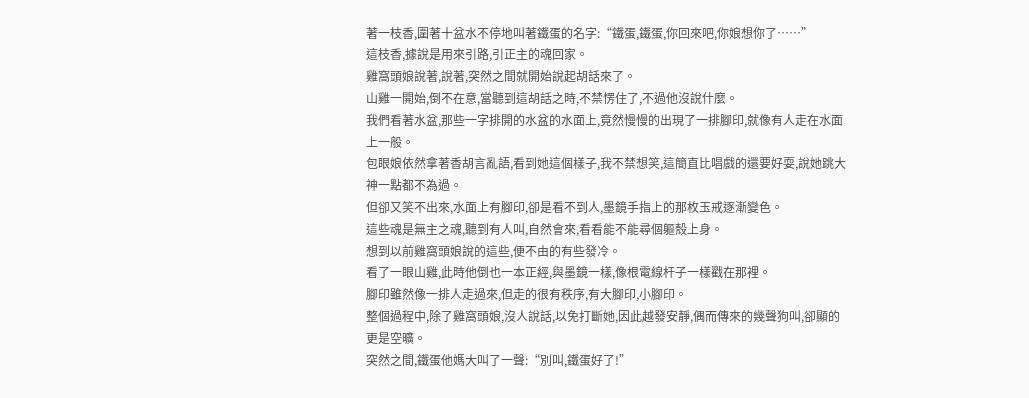著一枝香,圍著十盆水不停地叫著鐵蛋的名字:“鐵蛋,鐵蛋,你回來吧,你娘想你了……”
這枝香,據說是用來引路,引正主的魂回家。
雞窩頭娘說著,說著,突然之間就開始說起胡話來了。
山雞一開始,倒不在意,當聽到這胡話之時,不禁愣住了,不過他沒說什麼。
我們看著水盆,那些一字排開的水盆的水面上,竟然慢慢的出現了一排腳印,就像有人走在水面上一般。
包眼娘依然拿著香胡言亂語,看到她這個樣子,我不禁想笑,這簡直比唱戲的還要好耍,說她跳大神一點都不為過。
但卻又笑不出來,水面上有腳印,卻是看不到人,墨鏡手指上的那枚玉戒逐漸變色。
這些魂是無主之魂,聽到有人叫,自然會來,看看能不能尋個軀殼上身。
想到以前雞窩頭娘說的這些,便不由的有些發冷。
看了一眼山雞,此時他倒也一本正經,與墨鏡一樣,像根電線杆子一樣戳在那裡。
腳印雖然像一排人走過來,但走的很有秩序,有大腳印,小腳印。
整個過程中,除了雞窩頭娘,沒人說話,以免打斷她,因此越發安靜,偶而傳來的幾聲狗叫,卻顯的更是空曠。
突然之間,鐵蛋他媽大叫了一聲:“別叫,鐵蛋好了!”